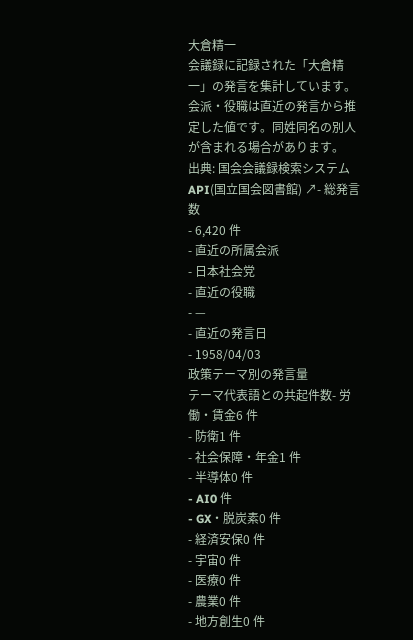大倉精一
会議録に記録された「大倉精一」の発言を集計しています。会派・役職は直近の発言から推定した値です。同姓同名の別人が含まれる場合があります。
出典: 国会会議録検索システム API(国立国会図書館) ↗- 総発言数
- 6,420 件
- 直近の所属会派
- 日本社会党
- 直近の役職
- —
- 直近の発言日
- 1958/04/03
政策テーマ別の発言量
テーマ代表語との共起件数- 労働・賃金6 件
- 防衛1 件
- 社会保障・年金1 件
- 半導体0 件
- AI0 件
- GX・脱炭素0 件
- 経済安保0 件
- 宇宙0 件
- 医療0 件
- 農業0 件
- 地方創生0 件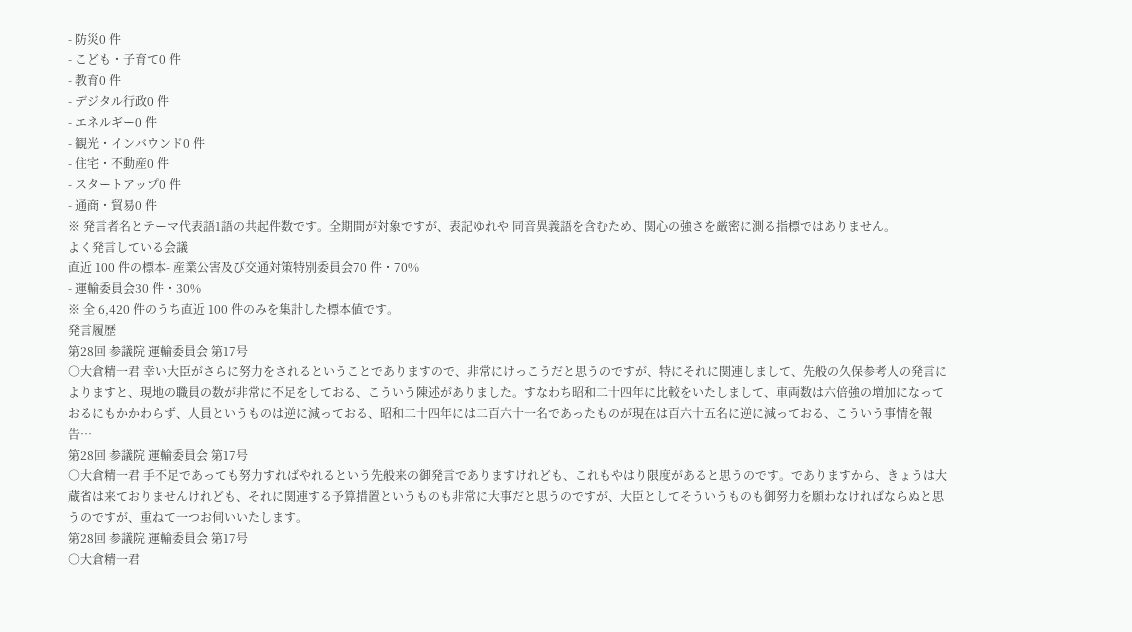- 防災0 件
- こども・子育て0 件
- 教育0 件
- デジタル行政0 件
- エネルギー0 件
- 観光・インバウンド0 件
- 住宅・不動産0 件
- スタートアップ0 件
- 通商・貿易0 件
※ 発言者名とテーマ代表語1語の共起件数です。全期間が対象ですが、表記ゆれや 同音異義語を含むため、関心の強さを厳密に測る指標ではありません。
よく発言している会議
直近 100 件の標本- 産業公害及び交通対策特別委員会70 件・70%
- 運輸委員会30 件・30%
※ 全 6,420 件のうち直近 100 件のみを集計した標本値です。
発言履歴
第28回 参議院 運輸委員会 第17号
○大倉精一君 幸い大臣がさらに努力をされるということでありますので、非常にけっこうだと思うのですが、特にそれに関連しまして、先般の久保参考人の発言によりますと、現地の職員の数が非常に不足をしておる、こういう陳述がありました。すなわち昭和二十四年に比較をいたしまして、車両数は六倍強の増加になっておるにもかかわらず、人員というものは逆に減っておる、昭和二十四年には二百六十一名であったものが現在は百六十五名に逆に減っておる、こういう事情を報告…
第28回 参議院 運輸委員会 第17号
○大倉精一君 手不足であっても努力すればやれるという先般来の御発言でありますけれども、これもやはり限度があると思うのです。でありますから、きょうは大蔵省は来ておりませんけれども、それに関連する予算措置というものも非常に大事だと思うのですが、大臣としてそういうものも御努力を願わなければならぬと思うのですが、重ねて一つお伺いいたします。
第28回 参議院 運輸委員会 第17号
○大倉精一君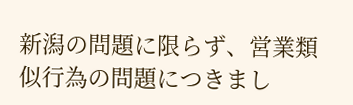新潟の問題に限らず、営業類似行為の問題につきまし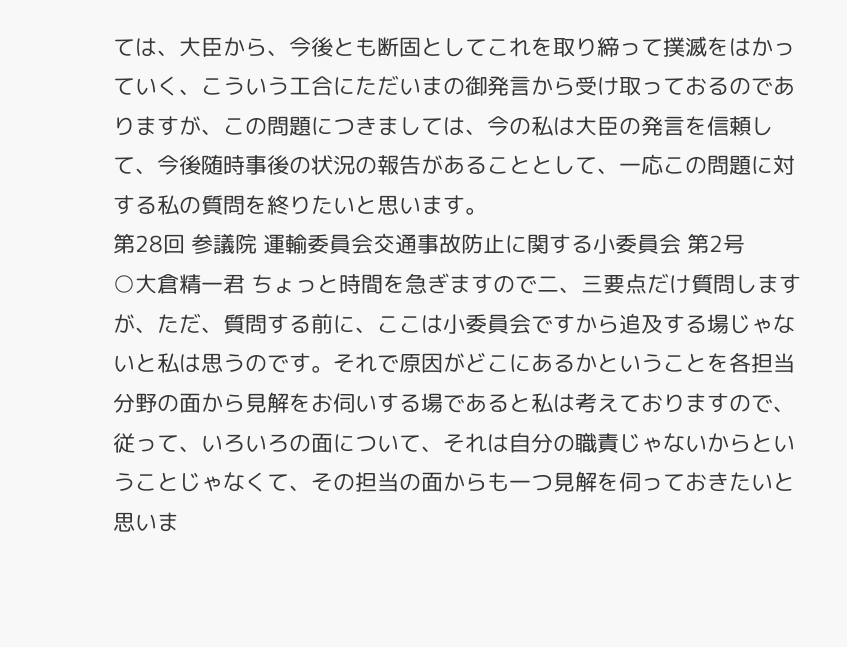ては、大臣から、今後とも断固としてこれを取り締って撲滅をはかっていく、こういう工合にただいまの御発言から受け取っておるのでありますが、この問題につきましては、今の私は大臣の発言を信頼して、今後随時事後の状況の報告があることとして、一応この問題に対する私の質問を終りたいと思います。
第28回 参議院 運輸委員会交通事故防止に関する小委員会 第2号
○大倉精一君 ちょっと時間を急ぎますので二、三要点だけ質問しますが、ただ、質問する前に、ここは小委員会ですから追及する場じゃないと私は思うのです。それで原因がどこにあるかということを各担当分野の面から見解をお伺いする場であると私は考えておりますので、従って、いろいろの面について、それは自分の職責じゃないからということじゃなくて、その担当の面からも一つ見解を伺っておきたいと思いま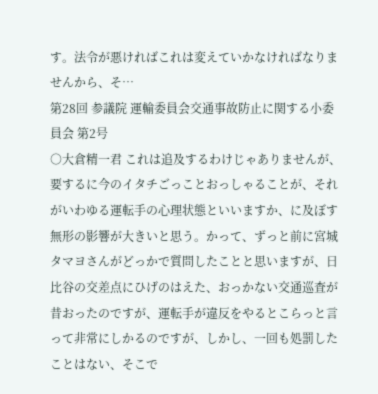す。法令が悪ければこれは変えていかなければなりませんから、そ…
第28回 参議院 運輸委員会交通事故防止に関する小委員会 第2号
○大倉精一君 これは追及するわけじゃありませんが、要するに今のイタチごっことおっしゃることが、それがいわゆる運転手の心理状態といいますか、に及ぼす無形の影響が大きいと思う。かって、ずっと前に宮城タマヨさんがどっかで質問したことと思いますが、日比谷の交差点にひげのはえた、おっかない交通巡査が昔おったのですが、運転手が違反をやるとこらっと言って非常にしかるのですが、しかし、一回も処罰したことはない、そこで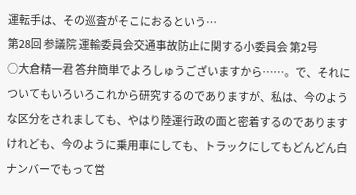運転手は、その巡査がそこにおるという…
第28回 参議院 運輸委員会交通事故防止に関する小委員会 第2号
○大倉精一君 答弁簡単でよろしゅうございますから……。で、それについてもいろいろこれから研究するのでありますが、私は、今のような区分をされましても、やはり陸運行政の面と密着するのでありますけれども、今のように乗用車にしても、トラックにしてもどんどん白ナンバーでもって営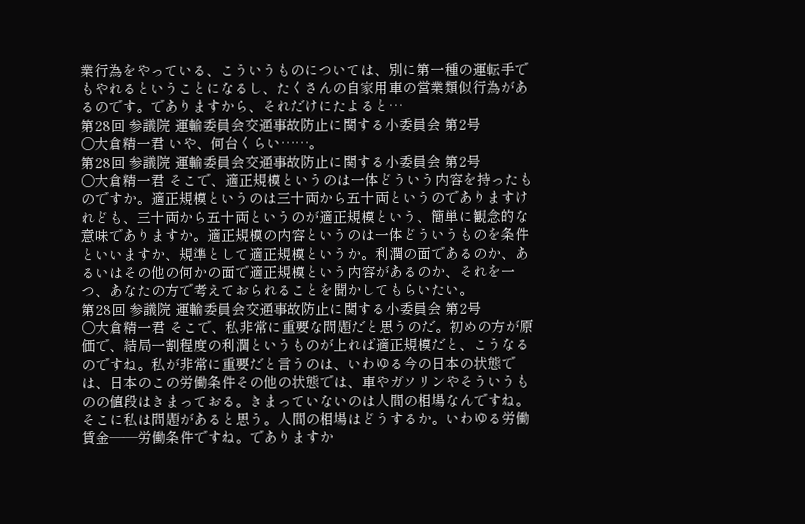業行為をやっている、こういうものについては、別に第一種の運転手でもやれるということになるし、たくさんの自家用車の営業類似行為があるのです。でありますから、それだけにたよると…
第28回 参議院 運輸委員会交通事故防止に関する小委員会 第2号
○大倉精一君 いや、何台くらい……。
第28回 参議院 運輸委員会交通事故防止に関する小委員会 第2号
○大倉精一君 そこで、適正規模というのは一体どういう内容を持ったものですか。適正規模というのは三十両から五十両というのでありますけれども、三十両から五十両というのが適正規模という、簡単に観念的な意味でありますか。適正規模の内容というのは一体どういうものを条件といいますか、規準として適正規模というか。利潤の面であるのか、あるいはその他の何かの面で適正規模という内容があるのか、それを一つ、あなたの方で考えておられることを聞かしてもらいたい。
第28回 参議院 運輸委員会交通事故防止に関する小委員会 第2号
○大倉精一君 そこで、私非常に重要な問題だと思うのだ。初めの方が原価で、結局一割程度の利潤というものが上れば適正規模だと、こうなるのですね。私が非常に重要だと言うのは、いわゆる今の日本の状態では、日本のこの労働条件その他の状態では、車やガソリンやそういうものの値段はきまっておる。きまっていないのは人間の相場なんですね。そこに私は問題があると思う。人間の相場はどうするか。いわゆる労働賃金——労働条件ですね。でありますか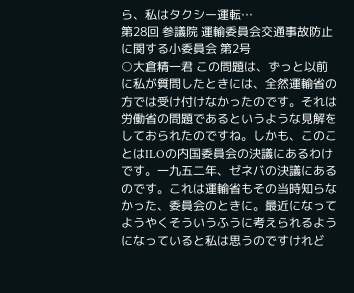ら、私はタクシー運転…
第28回 参議院 運輸委員会交通事故防止に関する小委員会 第2号
○大倉精一君 この問題は、ずっと以前に私が質問したときには、全然運輸省の方では受け付けなかったのです。それは労働省の問題であるというような見解をしておられたのですね。しかも、このことはILOの内国委員会の決議にあるわけです。一九五二年、ゼネバの決議にあるのです。これは運輸省もその当時知らなかった、委員会のときに。最近になってようやくそういうふうに考えられるようになっていると私は思うのですけれど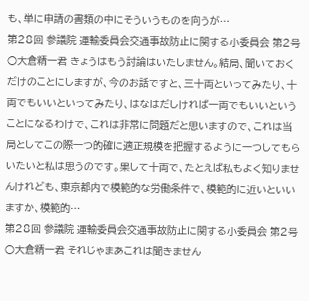も、単に申請の書類の中にそういうものを向うが…
第28回 参議院 運輸委員会交通事故防止に関する小委員会 第2号
○大倉精一君 きょうはもう討論はいたしません。結局、聞いておくだけのことにしますが、今のお話ですと、三十両といってみたり、十両でもいいといってみたり、はなはだしければ一両でもいいということになるわけで、これは非常に問題だと思いますので、これは当局としてこの際一つ的確に適正規模を把握するように一つしてもらいたいと私は思うのです。果して十両で、たとえば私もよく知りませんけれども、東京都内で模範的な労働条件で、模範的に近いといいますか、模範的…
第28回 参議院 運輸委員会交通事故防止に関する小委員会 第2号
○大倉精一君 それじゃまあこれは聞きません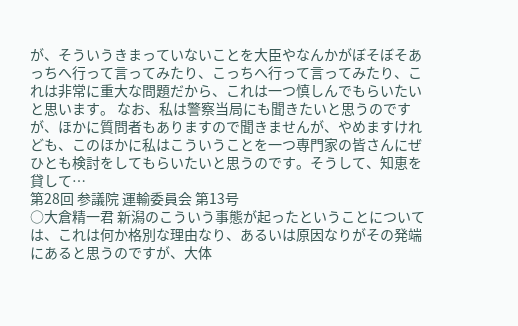が、そういうきまっていないことを大臣やなんかがぼそぼそあっちへ行って言ってみたり、こっちへ行って言ってみたり、これは非常に重大な問題だから、これは一つ慎しんでもらいたいと思います。 なお、私は警察当局にも聞きたいと思うのですが、ほかに質問者もありますので聞きませんが、やめますけれども、このほかに私はこういうことを一つ専門家の皆さんにぜひとも検討をしてもらいたいと思うのです。そうして、知恵を貸して…
第28回 参議院 運輸委員会 第13号
○大倉精一君 新潟のこういう事態が起ったということについては、これは何か格別な理由なり、あるいは原因なりがその発端にあると思うのですが、大体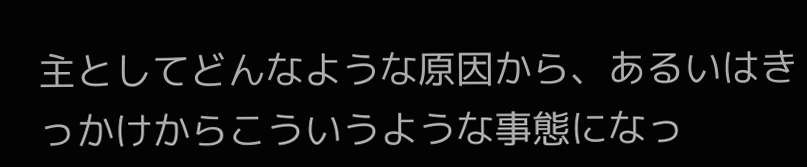主としてどんなような原因から、あるいはきっかけからこういうような事態になっ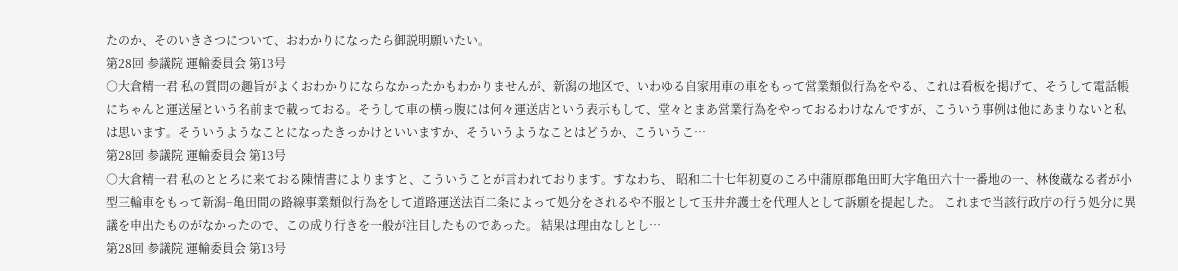たのか、そのいきさつについて、おわかりになったら御説明願いたい。
第28回 参議院 運輸委員会 第13号
○大倉精一君 私の質問の趣旨がよくおわかりにならなかったかもわかりませんが、新潟の地区で、いわゆる自家用車の車をもって営業類似行為をやる、これは看板を掲げて、そうして電話帳にちゃんと運送屋という名前まで載っておる。そうして車の横っ腹には何々運送店という表示もして、堂々とまあ営業行為をやっておるわけなんですが、こういう事例は他にあまりないと私は思います。そういうようなことになったきっかけといいますか、そういうようなことはどうか、こういうこ…
第28回 参議院 運輸委員会 第13号
○大倉精一君 私のととろに来ておる陳情書によりますと、こういうことが言われております。すなわち、 昭和二十七年初夏のころ中蒲原郡亀田町大字亀田六十一番地の一、林俊蔵なる者が小型三輪車をもって新潟−亀田間の路線事業類似行為をして道路運送法百二条によって処分をされるや不服として玉井弁護士を代理人として訴願を提起した。 これまで当該行政庁の行う処分に異議を申出たものがなかったので、この成り行きを一般が注目したものであった。 結果は理由なしとし…
第28回 参議院 運輸委員会 第13号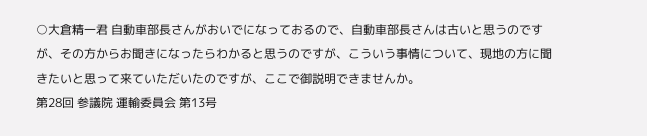○大倉精一君 自動車部長さんがおいでになっておるので、自動車部長さんは古いと思うのですが、その方からお聞きになったらわかると思うのですが、こういう事情について、現地の方に聞きたいと思って来ていただいたのですが、ここで御説明できませんか。
第28回 参議院 運輸委員会 第13号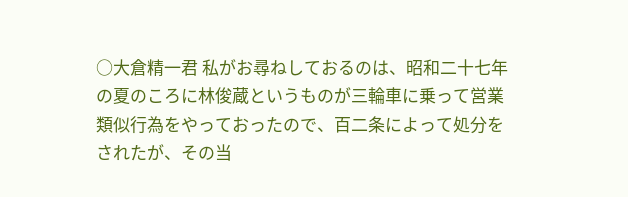○大倉精一君 私がお尋ねしておるのは、昭和二十七年の夏のころに林俊蔵というものが三輪車に乗って営業類似行為をやっておったので、百二条によって処分をされたが、その当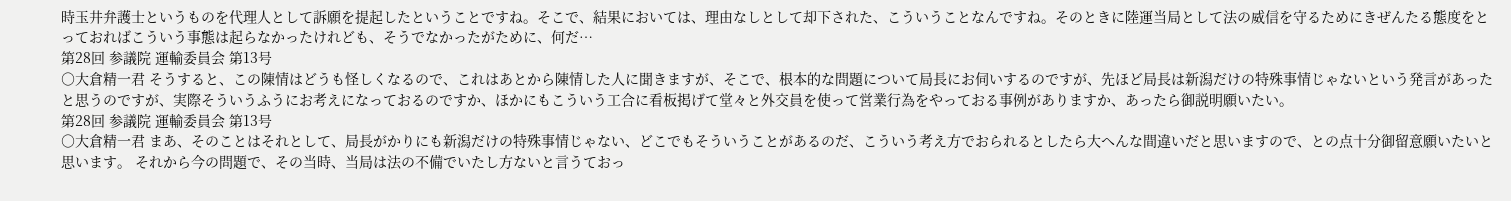時玉井弁護士というものを代理人として訴願を提起したということですね。そこで、結果においては、理由なしとして却下された、こういうことなんですね。そのときに陸運当局として法の威信を守るためにきぜんたる態度をとっておればこういう事態は起らなかったけれども、そうでなかったがために、何だ…
第28回 参議院 運輸委員会 第13号
○大倉精一君 そうすると、この陳情はどうも怪しくなるので、これはあとから陳情した人に聞きますが、そこで、根本的な問題について局長にお伺いするのですが、先ほど局長は新潟だけの特殊事情じゃないという発言があったと思うのですが、実際そういうふうにお考えになっておるのですか、ほかにもこういう工合に看板掲げて堂々と外交員を使って営業行為をやっておる事例がありますか、あったら御説明願いたい。
第28回 参議院 運輸委員会 第13号
○大倉精一君 まあ、そのことはそれとして、局長がかりにも新潟だけの特殊事情じゃない、どこでもそういうことがあるのだ、こういう考え方でおられるとしたら大へんな間違いだと思いますので、との点十分御留意願いたいと思います。 それから今の問題で、その当時、当局は法の不備でいたし方ないと言うておっ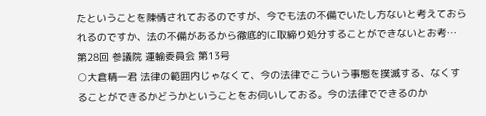たということを陳情されておるのですが、今でも法の不備でいたし方ないと考えておられるのですか、法の不備があるから徹底的に取締り処分することができないとお考…
第28回 参議院 運輸委員会 第13号
○大倉精一君 法律の範囲内じゃなくて、今の法律でこういう事態を撲滅する、なくすることができるかどうかということをお伺いしておる。今の法律でできるのか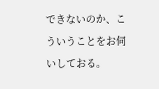できないのか、こういうことをお伺いしておる。